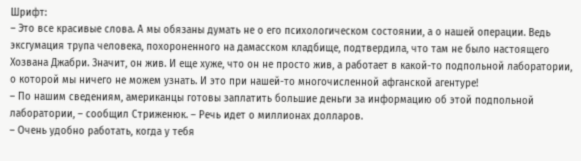Шрифт:
– Это все красивые слова. А мы обязаны думать не о его психологическом состоянии, а о нашей операции. Ведь эксгумация трупа человека, похороненного на дамасском кладбище, подтвердила, что там не было настоящего Хозвана Джабри. Значит, он жив. И еще хуже, что он не просто жив, а работает в какой-то подпольной лаборатории, о которой мы ничего не можем узнать. И это при нашей-то многочисленной афганской агентуре!
– По нашим сведениям, американцы готовы заплатить большие деньги за информацию об этой подпольной лаборатории, – сообщил Стриженюк. – Речь идет о миллионах долларов.
– Очень удобно работать, когда у тебя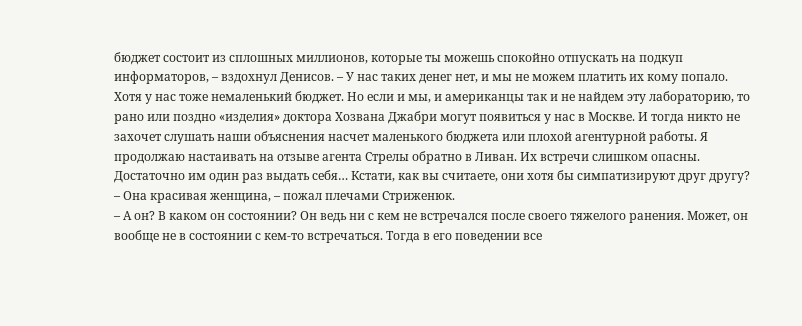бюджет состоит из сплошных миллионов, которые ты можешь спокойно отпускать на подкуп информаторов, – вздохнул Денисов. – У нас таких денег нет, и мы не можем платить их кому попало. Хотя у нас тоже немаленький бюджет. Но если и мы, и американцы так и не найдем эту лабораторию, то рано или поздно «изделия» доктора Хозвана Джабри могут появиться у нас в Москве. И тогда никто не захочет слушать наши объяснения насчет маленького бюджета или плохой агентурной работы. Я продолжаю настаивать на отзыве агента Стрелы обратно в Ливан. Их встречи слишком опасны. Достаточно им один раз выдать себя… Кстати, как вы считаете, они хотя бы симпатизируют друг другу?
– Она красивая женщина, – пожал плечами Стриженюк.
– А он? В каком он состоянии? Он ведь ни с кем не встречался после своего тяжелого ранения. Может, он вообще не в состоянии с кем-то встречаться. Тогда в его поведении все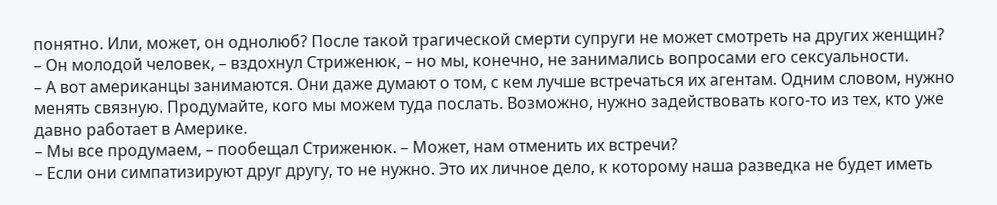понятно. Или, может, он однолюб? После такой трагической смерти супруги не может смотреть на других женщин?
– Он молодой человек, – вздохнул Стриженюк, – но мы, конечно, не занимались вопросами его сексуальности.
– А вот американцы занимаются. Они даже думают о том, с кем лучше встречаться их агентам. Одним словом, нужно менять связную. Продумайте, кого мы можем туда послать. Возможно, нужно задействовать кого-то из тех, кто уже давно работает в Америке.
– Мы все продумаем, – пообещал Стриженюк. – Может, нам отменить их встречи?
– Если они симпатизируют друг другу, то не нужно. Это их личное дело, к которому наша разведка не будет иметь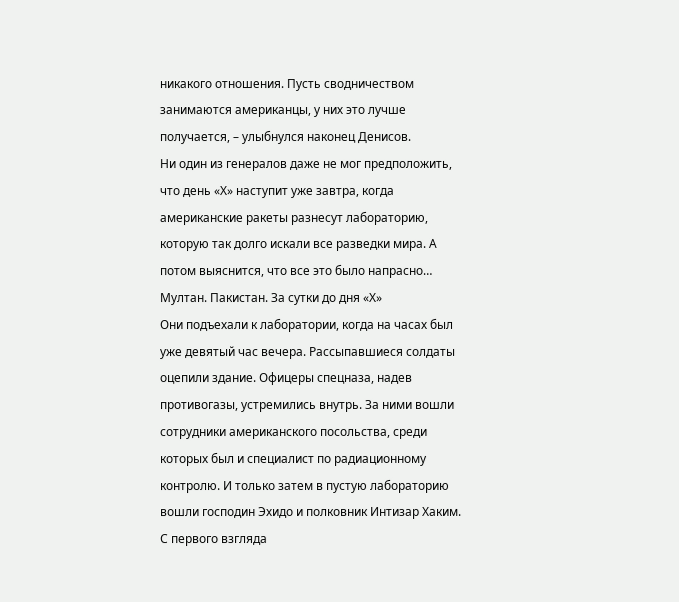никакого отношения. Пусть сводничеством занимаются американцы, у них это лучше получается, – улыбнулся наконец Денисов.
Ни один из генералов даже не мог предположить, что день «Х» наступит уже завтра, когда американские ракеты разнесут лабораторию, которую так долго искали все разведки мира. А потом выяснится, что все это было напрасно…
Мултан. Пакистан. За сутки до дня «Х»
Они подъехали к лаборатории, когда на часах был уже девятый час вечера. Рассыпавшиеся солдаты оцепили здание. Офицеры спецназа, надев противогазы, устремились внутрь. За ними вошли сотрудники американского посольства, среди которых был и специалист по радиационному контролю. И только затем в пустую лабораторию вошли господин Эхидо и полковник Интизар Хаким. С первого взгляда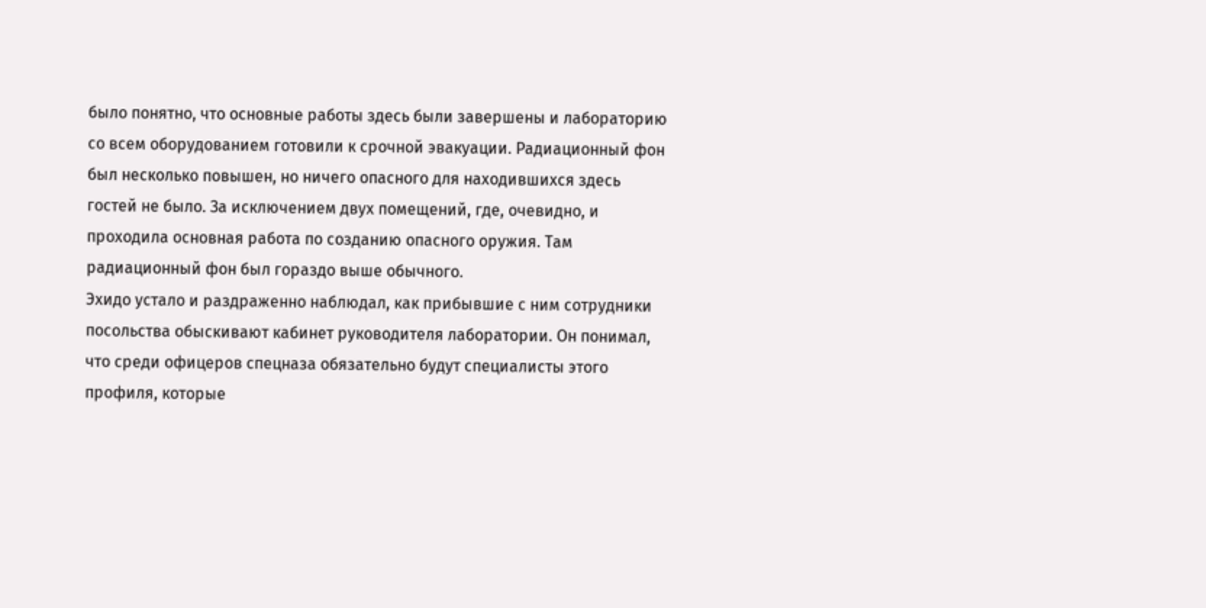было понятно, что основные работы здесь были завершены и лабораторию со всем оборудованием готовили к срочной эвакуации. Радиационный фон был несколько повышен, но ничего опасного для находившихся здесь гостей не было. За исключением двух помещений, где, очевидно, и проходила основная работа по созданию опасного оружия. Там радиационный фон был гораздо выше обычного.
Эхидо устало и раздраженно наблюдал, как прибывшие с ним сотрудники посольства обыскивают кабинет руководителя лаборатории. Он понимал, что среди офицеров спецназа обязательно будут специалисты этого профиля, которые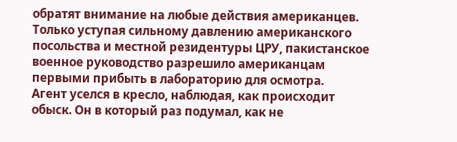обратят внимание на любые действия американцев. Только уступая сильному давлению американского посольства и местной резидентуры ЦРУ, пакистанское военное руководство разрешило американцам первыми прибыть в лабораторию для осмотра.
Агент уселся в кресло, наблюдая, как происходит обыск. Он в который раз подумал, как не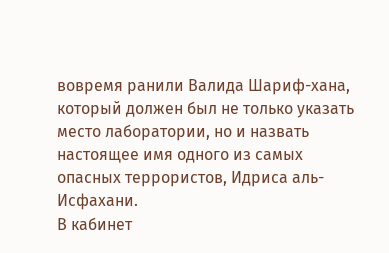вовремя ранили Валида Шариф-хана, который должен был не только указать место лаборатории, но и назвать настоящее имя одного из самых опасных террористов, Идриса аль-Исфахани.
В кабинет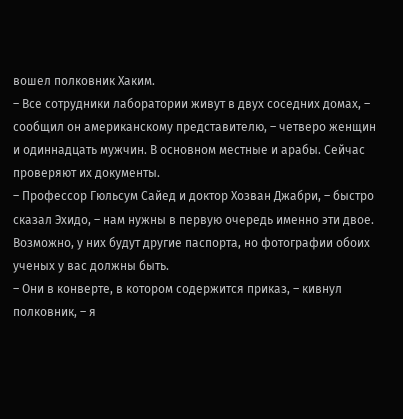вошел полковник Хаким.
– Все сотрудники лаборатории живут в двух соседних домах, – сообщил он американскому представителю, – четверо женщин и одиннадцать мужчин. В основном местные и арабы. Сейчас проверяют их документы.
– Профессор Гюльсум Сайед и доктор Хозван Джабри, – быстро сказал Эхидо, – нам нужны в первую очередь именно эти двое. Возможно, у них будут другие паспорта, но фотографии обоих ученых у вас должны быть.
– Они в конверте, в котором содержится приказ, – кивнул полковник, – я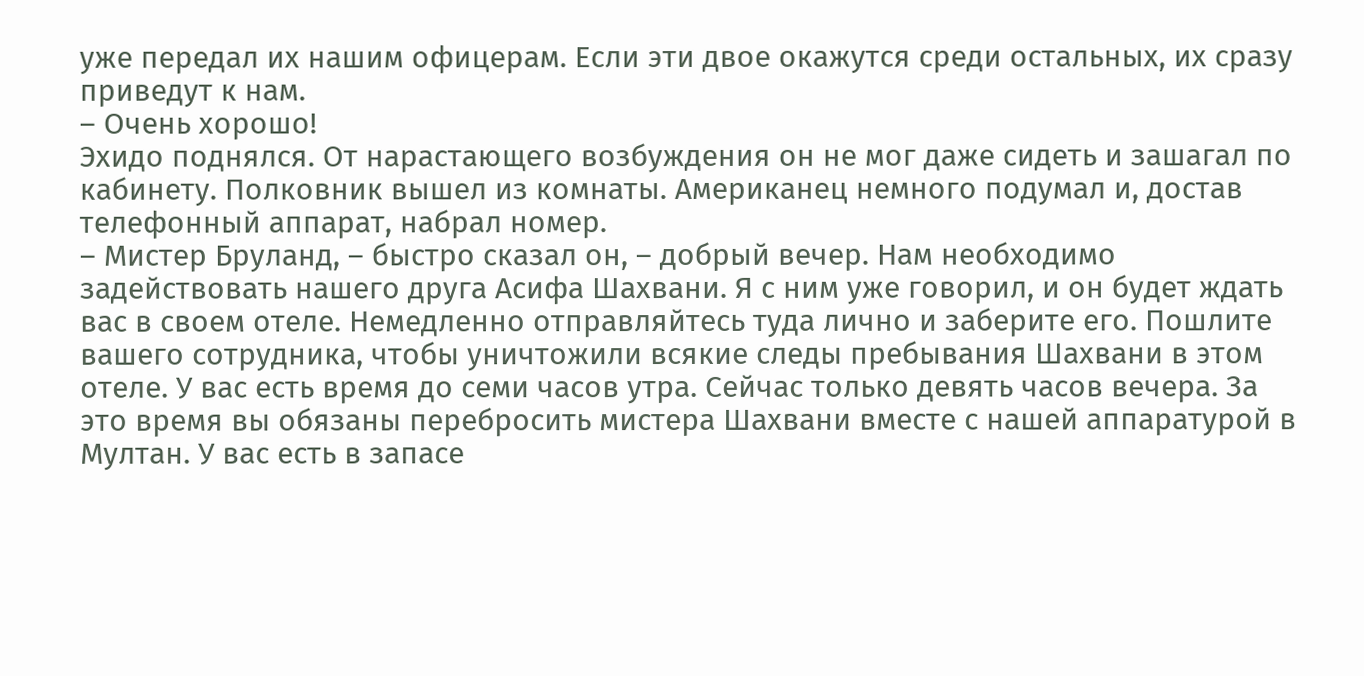уже передал их нашим офицерам. Если эти двое окажутся среди остальных, их сразу приведут к нам.
– Очень хорошо!
Эхидо поднялся. От нарастающего возбуждения он не мог даже сидеть и зашагал по кабинету. Полковник вышел из комнаты. Американец немного подумал и, достав телефонный аппарат, набрал номер.
– Мистер Бруланд, – быстро сказал он, – добрый вечер. Нам необходимо задействовать нашего друга Асифа Шахвани. Я с ним уже говорил, и он будет ждать вас в своем отеле. Немедленно отправляйтесь туда лично и заберите его. Пошлите вашего сотрудника, чтобы уничтожили всякие следы пребывания Шахвани в этом отеле. У вас есть время до семи часов утра. Сейчас только девять часов вечера. За это время вы обязаны перебросить мистера Шахвани вместе с нашей аппаратурой в Мултан. У вас есть в запасе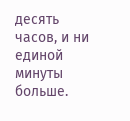десять часов, и ни единой минуты больше.